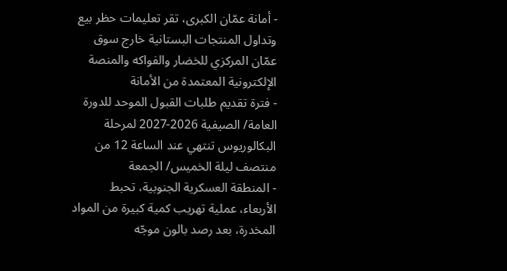- أمانة عمّان الكبرى، تقر تعليمات حظر بيع وتداول المنتجات البستانية خارج سوق عمّان المركزي للخضار والفواكه والمنصة الإلكترونية المعتمدة من الأمانة
- فترة تقديم طلبات القبول الموحد للدورة العامة/ الصيفية 2026-2027 لمرحلة البكالوريوس تنتهي عند الساعة 12 من منتصف ليلة الخميس/ الجمعة
- المنطقة العسكرية الجنوبية، تحبط الأربعاء، عملية تهريب كمية كبيرة من المواد المخدرة، بعد رصد بالون موجّه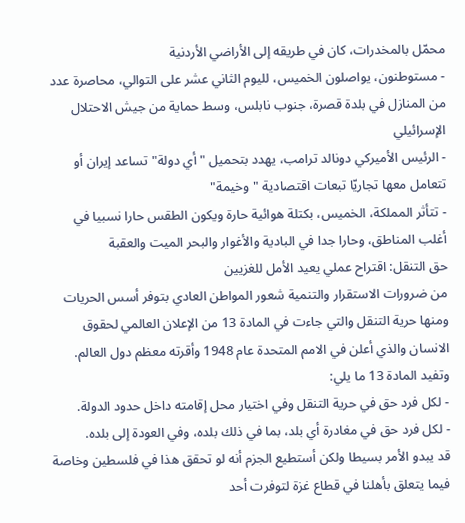محمّل بالمخدرات، كان في طريقه إلى الأراضي الأردنية
- مستوطنون، يواصلون الخميس، لليوم الثاني عشر على التوالي، محاصرة عدد من المنازل في بلدة قصرة، جنوب نابلس، وسط حماية من جيش الاحتلال الإسرائيلي
- الرئيس الأميركي دونالد ترامب، يهدد بتحميل "أي دولة" تساعد إيران أو تتعامل معها تجاريّا تبعات اقتصادية "وخيمة"
- تتأثر المملكة، الخميس، بكتلة هوائية حارة ويكون الطقس حارا نسبيا في أغلب المناطق، وحارا جدا في البادية والأغوار والبحر الميت والعقبة
حق التنقل: اقتراح عملي يعيد الأمل للغزيين
من ضرورات الاستقرار والتنمية شعور المواطن العادي بتوفر أسس الحريات ومنها حرية التنقل والتي جاءت في المادة 13 من الإعلان العالمي لحقوق الانسان والذي أعلن في الامم المتحدة عام 1948 وأقرته معظم دول العالم.
وتفيد المادة 13 ما يلي:
- لكل فرد حق في حرية التنقل وفي اختيار محل إقامته داخل حدود الدولة.
- لكل فرد حق في مغادرة أي بلد، بما في ذلك بلده، وفي العودة إلى بلده.
قد يبدو الأمر بسيطا ولكن أستطيع الجزم أنه لو تحقق هذا في فلسطين وخاصة فيما يتعلق بأهلنا في قطاع غزة لتوفرت أحد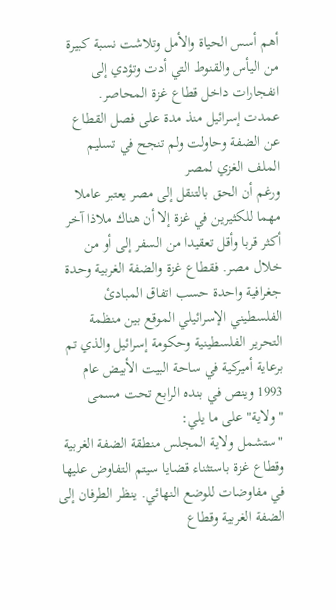أهم أسس الحياة والأمل وتلاشت نسبة كبيرة من اليأس والقنوط التي أدت وتؤدي إلى انفجارات داخل قطاع غزة المحاصر.
عمدت إسرائيل منذ مدة على فصل القطاع عن الضفة وحاولت ولم تنجح في تسليم الملف الغزي لمصر
ورغم أن الحق بالتنقل إلى مصر يعتبر عاملا مهما للكثيرين في غزة إلا أن هناك ملاذا آخر أكثر قربا وأقل تعقيدا من السفر إلى أو من خلال مصر. فقطاع غزة والضفة الغربية وحدة جغرافية واحدة حسب اتفاق المبادئ الفلسطيني الإسرائيلي الموقع بين منظمة التحرير الفلسطينية وحكومة إسرائيل والذي تم برعاية أميركية في ساحة البيت الأبيض عام 1993 وينص في بنده الرابع تحت مسمى "ولاية" على ما يلي:
"ستشمل ولاية المجلس منطقة الضفة الغربية وقطاع غزة باستثناء قضايا سيتم التفاوض عليها في مفاوضات للوضع النهائي. ينظر الطرفان إلى الضفة الغربية وقطاع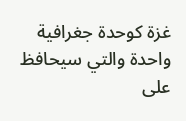غزة كوحدة جغرافية واحدة والتي سيحافظ على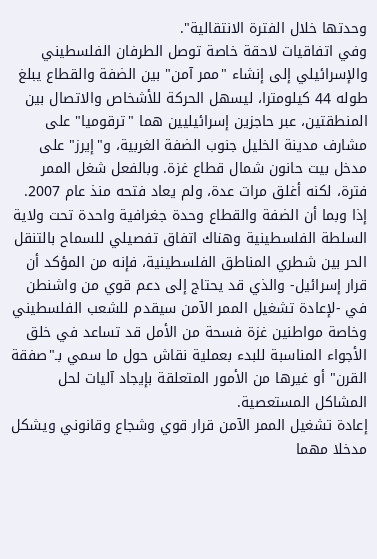وحدتها خلال الفترة الانتقالية".
وفي اتفاقيات لاحقة خاصة توصل الطرفان الفلسطيني والإسرائيلي إلى إنشاء "ممر آمن" بين الضفة والقطاع يبلغ طوله 44 كيلومترا، ليسهل الحركة للأشخاص والاتصال بين المنطقتين، عبر حاجزين إسرائيليين هما "ترقوميا" على مشارف مدينة الخليل جنوب الضفة الغربية، و"إيرز" على مدخل بيت حانون شمال قطاع غزة. وبالفعل شغل الممر فترة، لكنه أغلق مرات عدة، ولم يعاد فتحه منذ عام 2007.
إذا وبما أن الضفة والقطاع وحدة جغرافية واحدة تحت ولاية السلطة الفلسطينية وهناك اتفاق تفصيلي للسماح بالتنقل الحر بين شطري المناطق الفلسطينية، فإنه من المؤكد أن قرار إسرائيل- والذي قد يحتاج إلى دعم قوي من واشنطن في -لإعادة تشغيل الممر الآمن سيقدم للشعب الفلسطيني وخاصة مواطنين غزة فسحة من الأمل قد تساعد في خلق الأجواء المناسبة للبدء بعملية نقاش حول ما سمي بـ"صفقة القرن" أو غيرها من الأمور المتعلقة بإيجاد آليات لحل المشاكل المستعصية.
إعادة تشغيل الممر الآمن قرار قوي وشجاع وقانوني ويشكل مدخلا مهما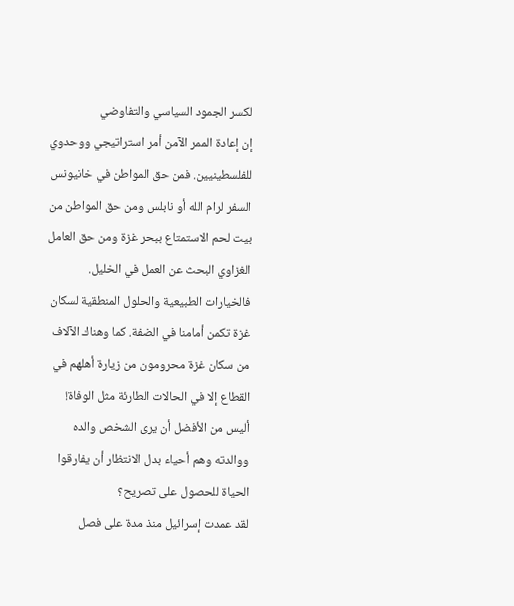لكسر الجمود السياسي والتفاوضي
إن إعادة الممر الآمن أمر استراتيجي ووحدوي للفلسطينيين. فمن حق المواطن في خانيونس السفر لرام الله أو نابلس ومن حق المواطن من بيت لحم الاستمتاع ببحر غزة ومن حق العامل الغزاوي البحث عن العمل في الخليل. فالخيارات الطبيعية والحلول المنطقية لسكان غزة تكمن أمامنا في الضفة. كما وهناك الآلاف من سكان غزة محرومون من زيارة أهلهم في القطاع إلا في الحالات الطارئة مثل الوفاة! أليس من الأفضل أن يرى الشخص والده ووالدته وهم أحياء بدل الانتظار أن يفارقوا الحياة للحصول على تصريح؟
لقد عمدت إسرائيل منذ مدة على فصل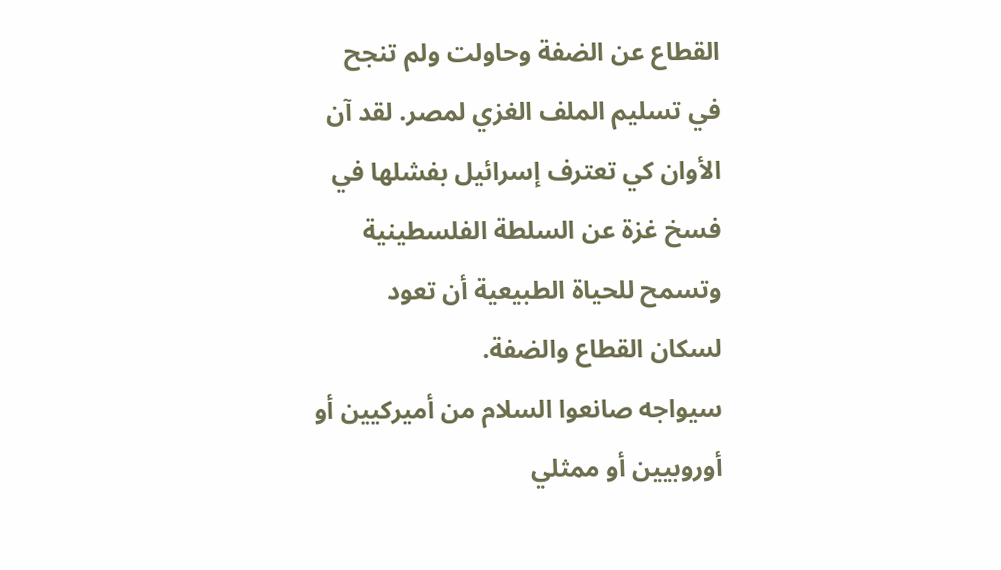القطاع عن الضفة وحاولت ولم تنجح في تسليم الملف الغزي لمصر. لقد آن الأوان كي تعترف إسرائيل بفشلها في فسخ غزة عن السلطة الفلسطينية وتسمح للحياة الطبيعية أن تعود لسكان القطاع والضفة.
سيواجه صانعوا السلام من أميركيين أو أوروبيين أو ممثلي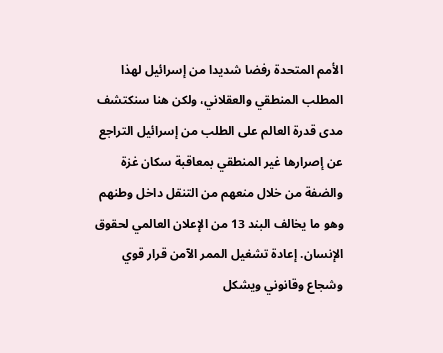الأمم المتحدة رفضا شديدا من إسرائيل لهذا المطلب المنطقي والعقلاني، ولكن هنا سنكتشف مدى قدرة العالم على الطلب من إسرائيل التراجع عن إصرارها غير المنطقي بمعاقبة سكان غزة والضفة من خلال منعهم من التنقل داخل وطنهم وهو ما يخالف البند 13 من الإعلان العالمي لحقوق الإنسان. إعادة تشغيل الممر الآمن قرار قوي وشجاع وقانوني ويشكل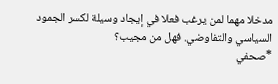مدخلا مهما لمن يرغب فعلا في إيجاد وسيلة لكسر الجمود السياسي والتفاوضي. فهل من مجيب؟
*صحفي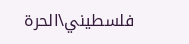فلسطيني\الحرة